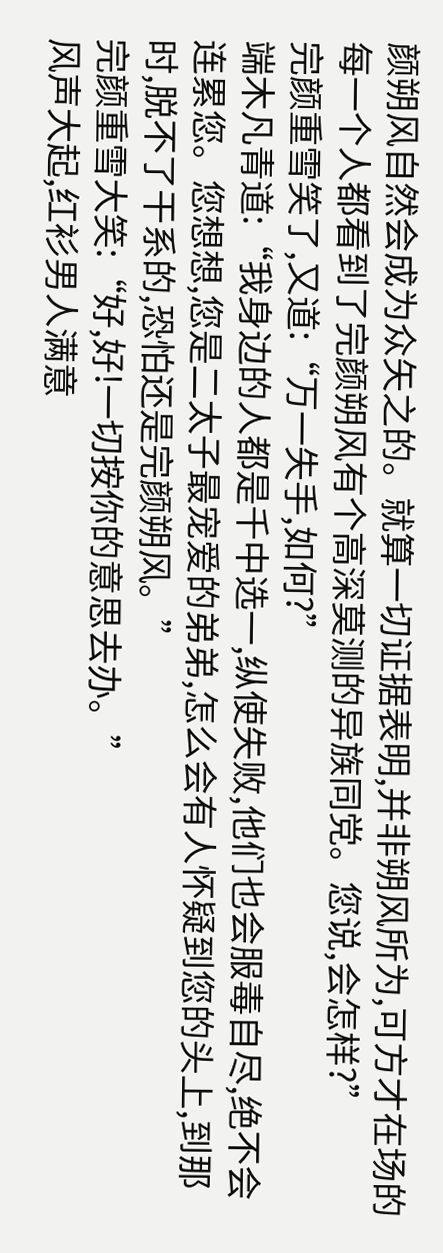颜朔风自然会成为众矢之的。就算一切证据表明,并非朔风所为,可方才在场的每一个人都看到了完颜朔风有个高深莫测的异族同党。您说,会怎样?”
完颜重雪笑了,又道:“万一失手,如何?”
端木凡青道:“我身边的人都是千中选一,纵使失败,他们也会服毒自尽,绝不会连累您。您想想,您是二太子最宠爱的弟弟,怎么会有人怀疑到您的头上,到那时,脱不了干系的,恐怕还是完颜朔风。”
完颜重雪大笑:“好,好!一切按你的意思去办。”
风声大起,红衫男人满意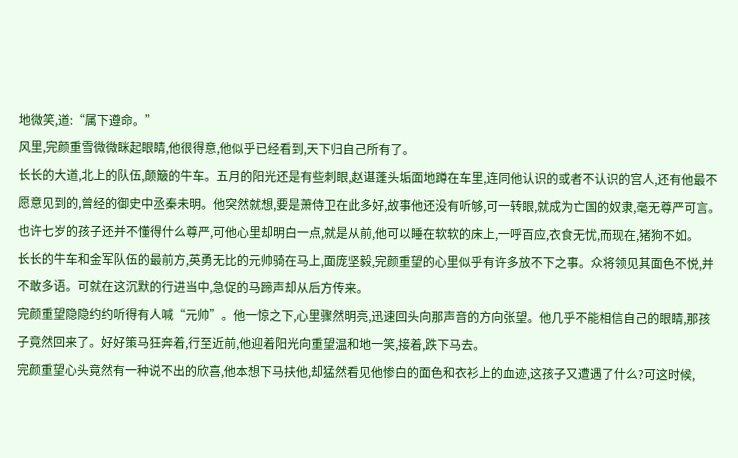地微笑,道:“属下遵命。”
风里,完颜重雪微微眯起眼睛,他很得意,他似乎已经看到,天下归自己所有了。
长长的大道,北上的队伍,颠簸的牛车。五月的阳光还是有些刺眼,赵谌蓬头垢面地蹲在车里,连同他认识的或者不认识的宫人,还有他最不愿意见到的,曾经的御史中丞秦未明。他突然就想,要是萧侍卫在此多好,故事他还没有听够,可一转眼,就成为亡国的奴隶,毫无尊严可言。也许七岁的孩子还并不懂得什么尊严,可他心里却明白一点,就是从前,他可以睡在软软的床上,一呼百应,衣食无忧,而现在,猪狗不如。
长长的牛车和金军队伍的最前方,英勇无比的元帅骑在马上,面庞坚毅,完颜重望的心里似乎有许多放不下之事。众将领见其面色不悦,并不敢多语。可就在这沉默的行进当中,急促的马蹄声却从后方传来。
完颜重望隐隐约约听得有人喊“元帅”。他一惊之下,心里骤然明亮,迅速回头向那声音的方向张望。他几乎不能相信自己的眼睛,那孩子竟然回来了。好好策马狂奔着,行至近前,他迎着阳光向重望温和地一笑,接着,跌下马去。
完颜重望心头竟然有一种说不出的欣喜,他本想下马扶他,却猛然看见他惨白的面色和衣衫上的血迹,这孩子又遭遇了什么?可这时候,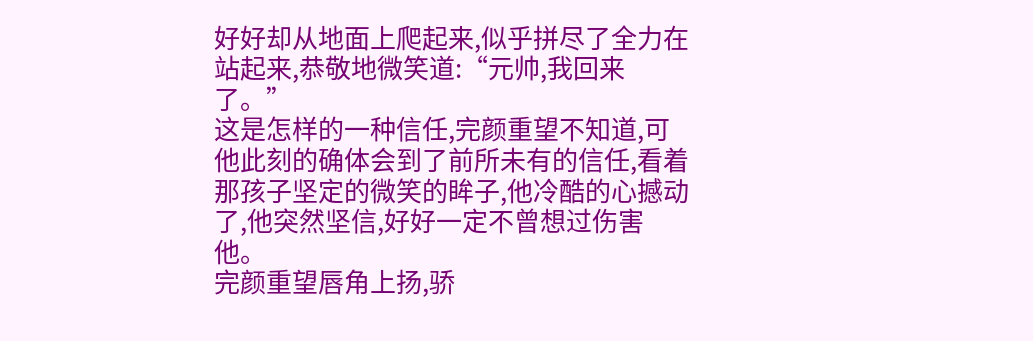好好却从地面上爬起来,似乎拼尽了全力在站起来,恭敬地微笑道:“元帅,我回来了。”
这是怎样的一种信任,完颜重望不知道,可他此刻的确体会到了前所未有的信任,看着那孩子坚定的微笑的眸子,他冷酷的心撼动了,他突然坚信,好好一定不曾想过伤害他。
完颜重望唇角上扬,骄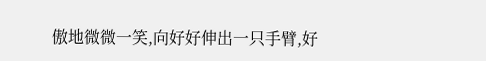傲地微微一笑,向好好伸出一只手臂,好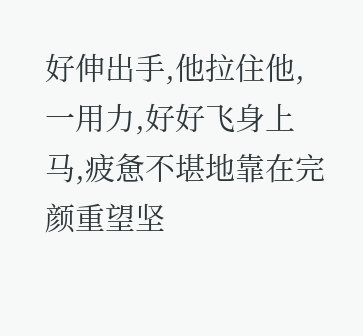好伸出手,他拉住他,一用力,好好飞身上马,疲惫不堪地靠在完颜重望坚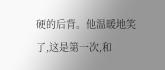硬的后背。他温暖地笑了,这是第一次,和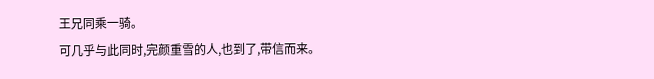王兄同乘一骑。
可几乎与此同时,完颜重雪的人,也到了,带信而来。